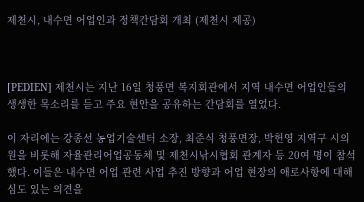제천시, 내수면 어업인과 정책간담회 개최 (제천시 제공)



[PEDIEN] 제천시는 지난 16일 청풍면 복지회관에서 지역 내수면 어업인들의 생생한 목소리를 듣고 주요 현안을 공유하는 간담회를 열었다.

이 자리에는 강종선 농업기술센터 소장, 최준식 청풍면장, 박헌영 지역구 시의원을 비롯해 자율관리어업공동체 및 제천시낚시협회 관계자 등 20여 명이 참석했다. 이들은 내수면 어업 관련 사업 추진 방향과 어업 현장의 애로사항에 대해 심도 있는 의견을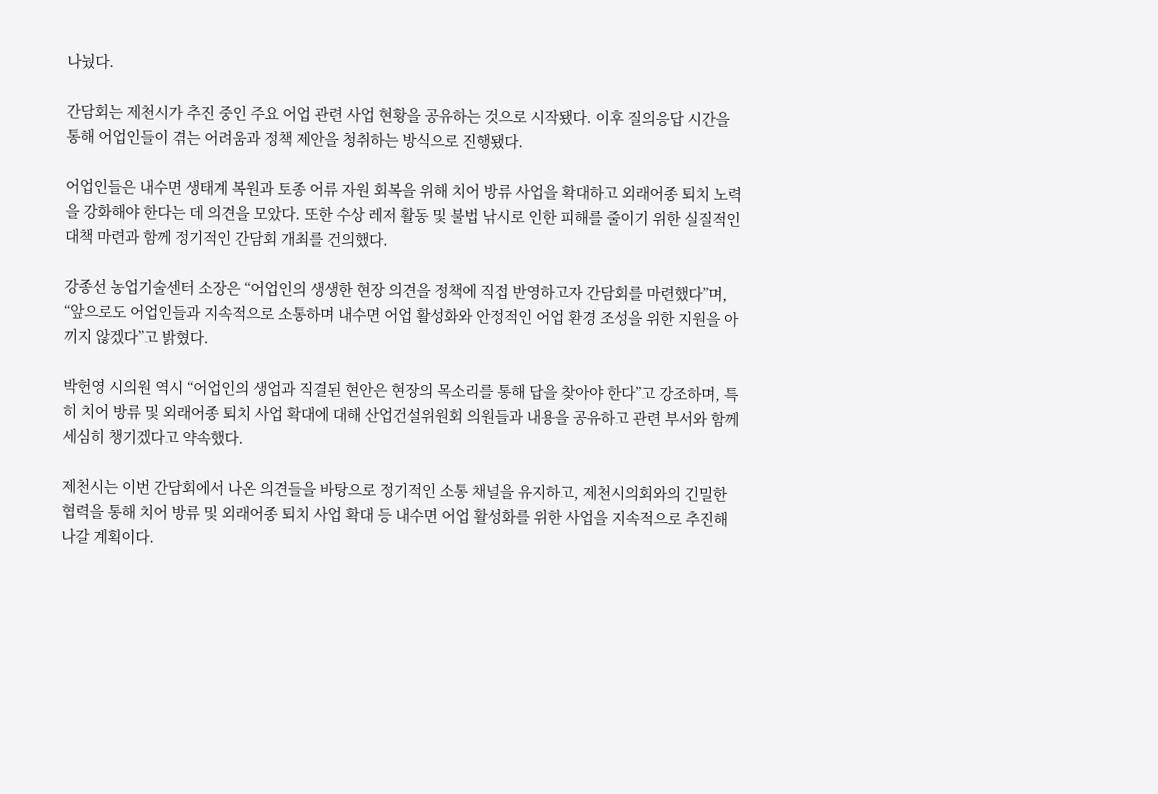나눴다.

간담회는 제천시가 추진 중인 주요 어업 관련 사업 현황을 공유하는 것으로 시작됐다. 이후 질의응답 시간을 통해 어업인들이 겪는 어려움과 정책 제안을 청취하는 방식으로 진행됐다.

어업인들은 내수면 생태계 복원과 토종 어류 자원 회복을 위해 치어 방류 사업을 확대하고 외래어종 퇴치 노력을 강화해야 한다는 데 의견을 모았다. 또한 수상 레저 활동 및 불법 낚시로 인한 피해를 줄이기 위한 실질적인 대책 마련과 함께 정기적인 간담회 개최를 건의했다.

강종선 농업기술센터 소장은 “어업인의 생생한 현장 의견을 정책에 직접 반영하고자 간담회를 마련했다”며, “앞으로도 어업인들과 지속적으로 소통하며 내수면 어업 활성화와 안정적인 어업 환경 조성을 위한 지원을 아끼지 않겠다”고 밝혔다.

박헌영 시의원 역시 “어업인의 생업과 직결된 현안은 현장의 목소리를 통해 답을 찾아야 한다”고 강조하며, 특히 치어 방류 및 외래어종 퇴치 사업 확대에 대해 산업건설위원회 의원들과 내용을 공유하고 관련 부서와 함께 세심히 챙기겠다고 약속했다.

제천시는 이번 간담회에서 나온 의견들을 바탕으로 정기적인 소통 채널을 유지하고, 제천시의회와의 긴밀한 협력을 통해 치어 방류 및 외래어종 퇴치 사업 확대 등 내수면 어업 활성화를 위한 사업을 지속적으로 추진해 나갈 계획이다.